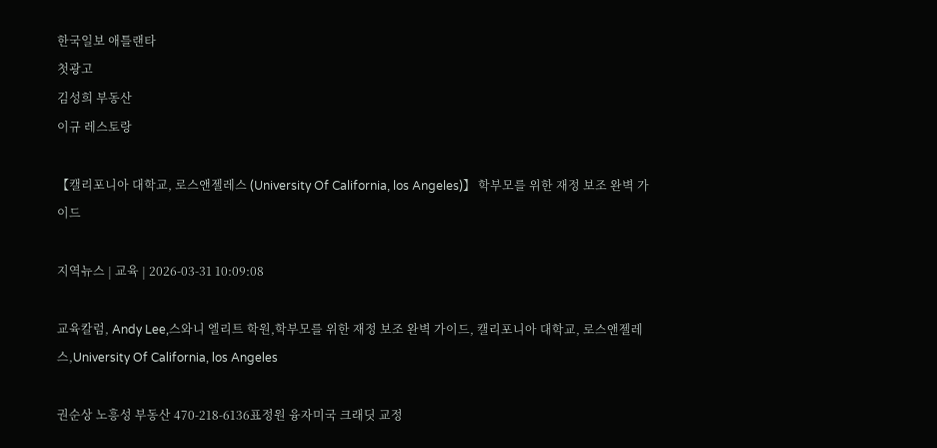한국일보 애틀랜타
첫광고
김성희 부동산
이규 레스토랑

【캘리포니아 대학교, 로스앤젤레스 (University Of California, los Angeles)】 학부모를 위한 재정 보조 완벽 가이드

지역뉴스 | 교육 | 2026-03-31 10:09:08

교육칼럼, Andy Lee,스와니 엘리트 학원,학부모를 위한 재정 보조 완벽 가이드, 캘리포니아 대학교, 로스앤젤레스,University Of California, los Angeles

권순상 노흥성 부동산 470-218-6136표정원 융자미국 크래딧 교정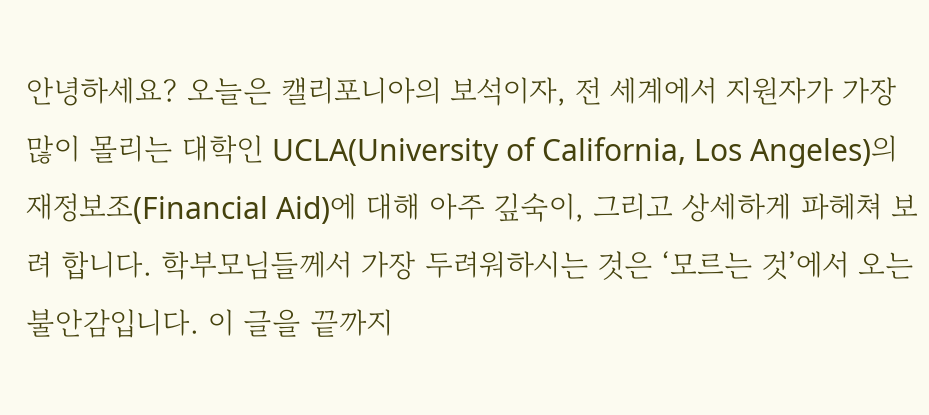안녕하세요? 오늘은 캘리포니아의 보석이자, 전 세계에서 지원자가 가장 많이 몰리는 대학인 UCLA(University of California, Los Angeles)의 재정보조(Financial Aid)에 대해 아주 깊숙이, 그리고 상세하게 파헤쳐 보려 합니다. 학부모님들께서 가장 두려워하시는 것은 ‘모르는 것’에서 오는 불안감입니다. 이 글을 끝까지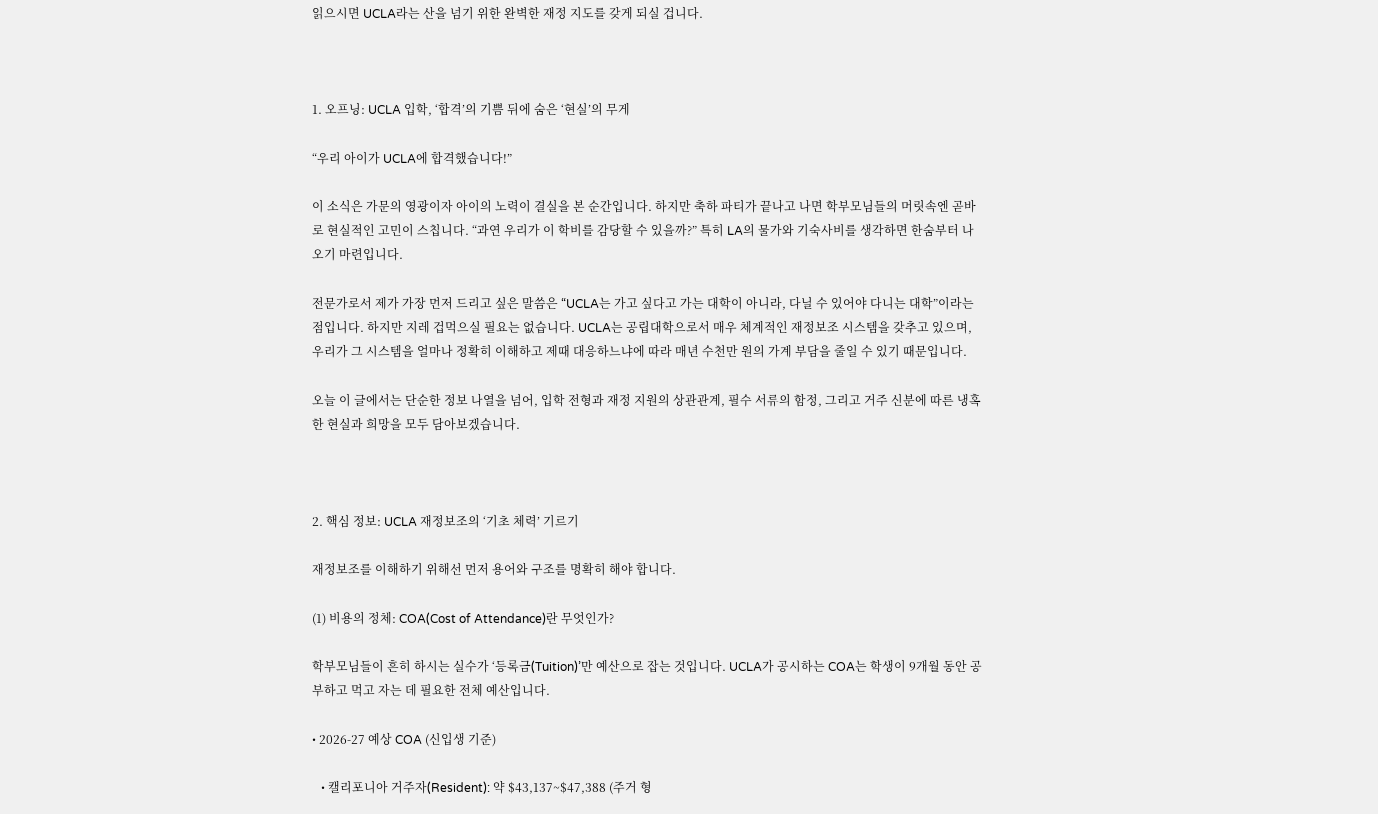읽으시면 UCLA라는 산을 넘기 위한 완벽한 재정 지도를 갖게 되실 겁니다.



1. 오프닝: UCLA 입학, ‘합격’의 기쁨 뒤에 숨은 ‘현실’의 무게

“우리 아이가 UCLA에 합격했습니다!”

이 소식은 가문의 영광이자 아이의 노력이 결실을 본 순간입니다. 하지만 축하 파티가 끝나고 나면 학부모님들의 머릿속엔 곧바로 현실적인 고민이 스칩니다. “과연 우리가 이 학비를 감당할 수 있을까?” 특히 LA의 물가와 기숙사비를 생각하면 한숨부터 나오기 마련입니다.

전문가로서 제가 가장 먼저 드리고 싶은 말씀은 “UCLA는 가고 싶다고 가는 대학이 아니라, 다닐 수 있어야 다니는 대학”이라는 점입니다. 하지만 지레 겁먹으실 필요는 없습니다. UCLA는 공립대학으로서 매우 체계적인 재정보조 시스템을 갖추고 있으며, 우리가 그 시스템을 얼마나 정확히 이해하고 제때 대응하느냐에 따라 매년 수천만 원의 가계 부담을 줄일 수 있기 때문입니다.

오늘 이 글에서는 단순한 정보 나열을 넘어, 입학 전형과 재정 지원의 상관관계, 필수 서류의 함정, 그리고 거주 신분에 따른 냉혹한 현실과 희망을 모두 담아보겠습니다.



2. 핵심 정보: UCLA 재정보조의 ‘기초 체력’ 기르기

재정보조를 이해하기 위해선 먼저 용어와 구조를 명확히 해야 합니다.

(1) 비용의 정체: COA(Cost of Attendance)란 무엇인가?

학부모님들이 흔히 하시는 실수가 ‘등록금(Tuition)’만 예산으로 잡는 것입니다. UCLA가 공시하는 COA는 학생이 9개월 동안 공부하고 먹고 자는 데 필요한 전체 예산입니다.

• 2026-27 예상 COA (신입생 기준)

   • 캘리포니아 거주자(Resident): 약 $43,137~$47,388 (주거 형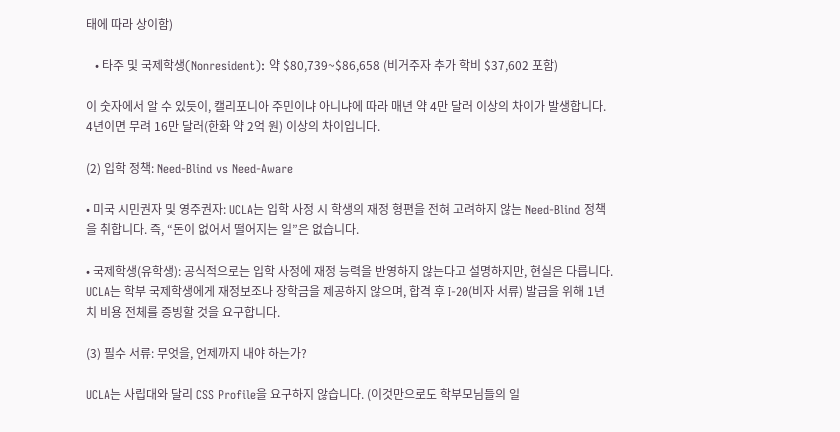태에 따라 상이함)

   • 타주 및 국제학생(Nonresident): 약 $80,739~$86,658 (비거주자 추가 학비 $37,602 포함)

이 숫자에서 알 수 있듯이, 캘리포니아 주민이냐 아니냐에 따라 매년 약 4만 달러 이상의 차이가 발생합니다. 4년이면 무려 16만 달러(한화 약 2억 원) 이상의 차이입니다.

(2) 입학 정책: Need-Blind vs Need-Aware

• 미국 시민권자 및 영주권자: UCLA는 입학 사정 시 학생의 재정 형편을 전혀 고려하지 않는 Need-Blind 정책을 취합니다. 즉, “돈이 없어서 떨어지는 일”은 없습니다.

• 국제학생(유학생): 공식적으로는 입학 사정에 재정 능력을 반영하지 않는다고 설명하지만, 현실은 다릅니다. UCLA는 학부 국제학생에게 재정보조나 장학금을 제공하지 않으며, 합격 후 I-20(비자 서류) 발급을 위해 1년 치 비용 전체를 증빙할 것을 요구합니다.

(3) 필수 서류: 무엇을, 언제까지 내야 하는가?

UCLA는 사립대와 달리 CSS Profile을 요구하지 않습니다. (이것만으로도 학부모님들의 일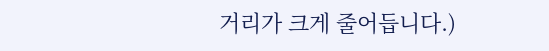거리가 크게 줄어듭니다.)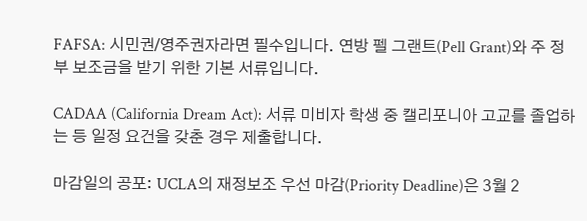FAFSA: 시민권/영주권자라면 필수입니다. 연방 펠 그랜트(Pell Grant)와 주 정부 보조금을 받기 위한 기본 서류입니다.

CADAA (California Dream Act): 서류 미비자 학생 중 캘리포니아 고교를 졸업하는 등 일정 요건을 갖춘 경우 제출합니다.

마감일의 공포: UCLA의 재정보조 우선 마감(Priority Deadline)은 3월 2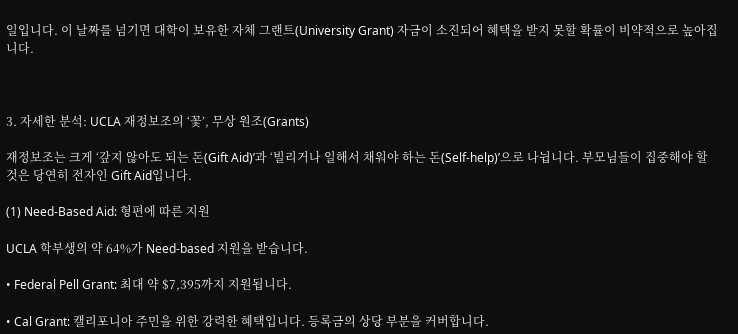일입니다. 이 날짜를 넘기면 대학이 보유한 자체 그랜트(University Grant) 자금이 소진되어 혜택을 받지 못할 확률이 비약적으로 높아집니다.



3. 자세한 분석: UCLA 재정보조의 ‘꽃’, 무상 원조(Grants)

재정보조는 크게 ‘갚지 않아도 되는 돈(Gift Aid)’과 ‘빌리거나 일해서 채워야 하는 돈(Self-help)’으로 나뉩니다. 부모님들이 집중해야 할 것은 당연히 전자인 Gift Aid입니다.

(1) Need-Based Aid: 형편에 따른 지원

UCLA 학부생의 약 64%가 Need-based 지원을 받습니다.

• Federal Pell Grant: 최대 약 $7,395까지 지원됩니다.

• Cal Grant: 캘리포니아 주민을 위한 강력한 혜택입니다. 등록금의 상당 부분을 커버합니다.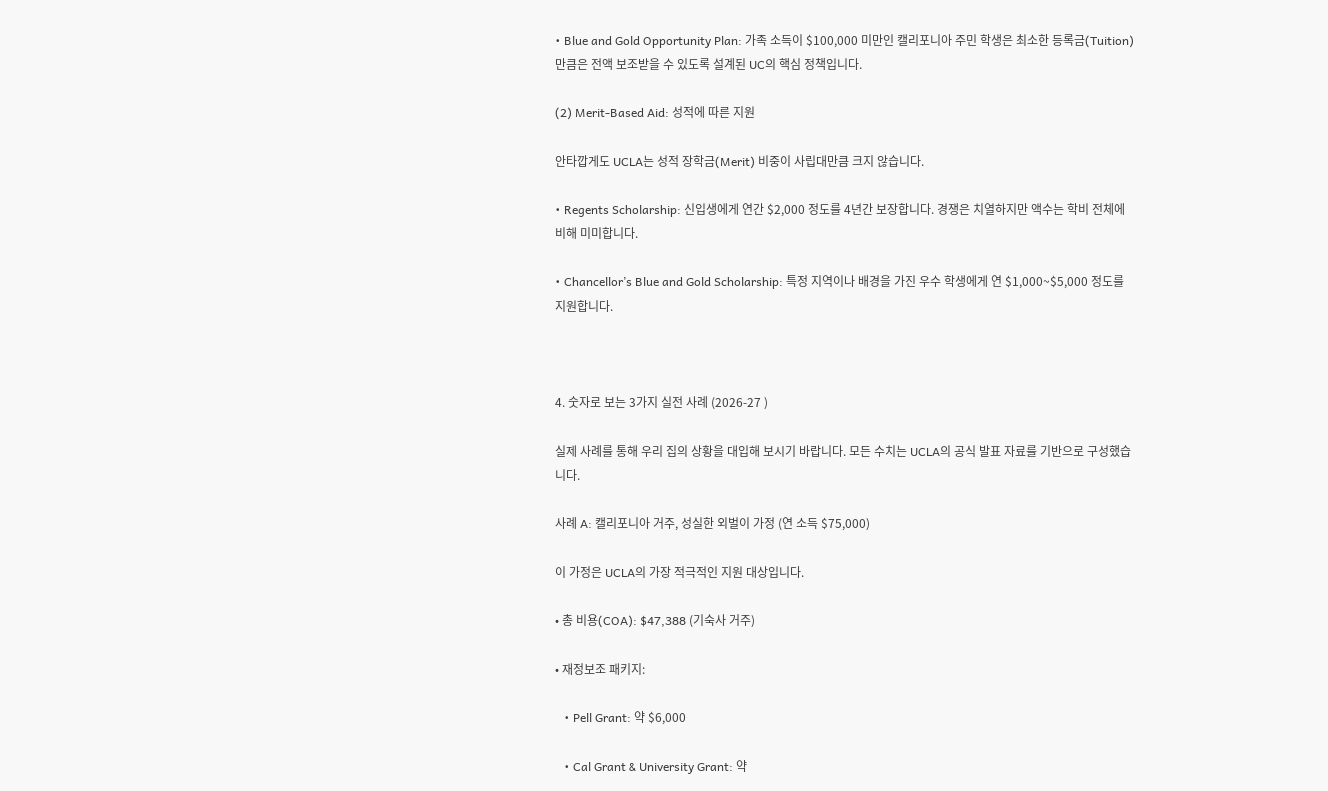• Blue and Gold Opportunity Plan: 가족 소득이 $100,000 미만인 캘리포니아 주민 학생은 최소한 등록금(Tuition)만큼은 전액 보조받을 수 있도록 설계된 UC의 핵심 정책입니다.

(2) Merit-Based Aid: 성적에 따른 지원

안타깝게도 UCLA는 성적 장학금(Merit) 비중이 사립대만큼 크지 않습니다.

• Regents Scholarship: 신입생에게 연간 $2,000 정도를 4년간 보장합니다. 경쟁은 치열하지만 액수는 학비 전체에 비해 미미합니다.

• Chancellor’s Blue and Gold Scholarship: 특정 지역이나 배경을 가진 우수 학생에게 연 $1,000~$5,000 정도를 지원합니다.



4. 숫자로 보는 3가지 실전 사례 (2026-27 )

실제 사례를 통해 우리 집의 상황을 대입해 보시기 바랍니다. 모든 수치는 UCLA의 공식 발표 자료를 기반으로 구성했습니다.

사례 A: 캘리포니아 거주, 성실한 외벌이 가정 (연 소득 $75,000)

이 가정은 UCLA의 가장 적극적인 지원 대상입니다.

• 총 비용(COA): $47,388 (기숙사 거주)

• 재정보조 패키지:

   • Pell Grant: 약 $6,000

   • Cal Grant & University Grant: 약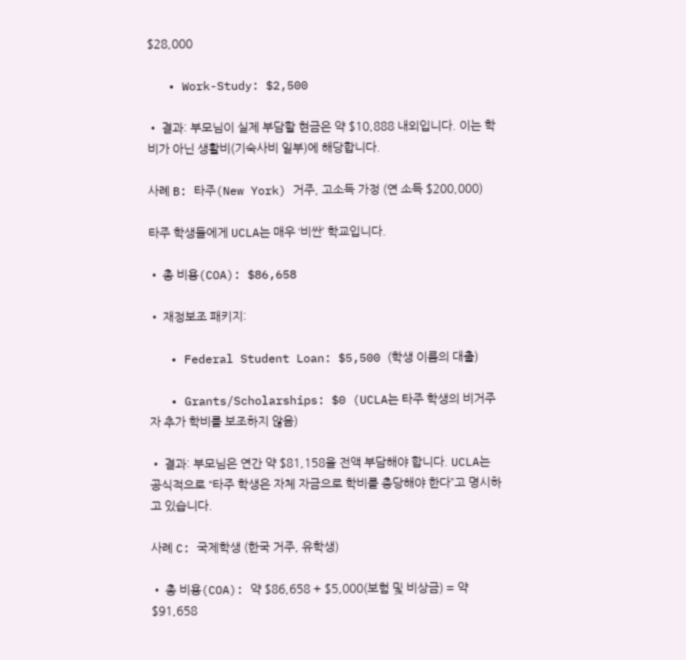$28,000

   • Work-Study: $2,500

• 결과: 부모님이 실제 부담할 현금은 약 $10,888 내외입니다. 이는 학비가 아닌 생활비(기숙사비 일부)에 해당합니다.

사례 B: 타주(New York) 거주, 고소득 가정 (연 소득 $200,000)

타주 학생들에게 UCLA는 매우 ‘비싼’ 학교입니다.

• 총 비용(COA): $86,658

• 재정보조 패키지:

   • Federal Student Loan: $5,500 (학생 이름의 대출)

   • Grants/Scholarships: $0 (UCLA는 타주 학생의 비거주자 추가 학비를 보조하지 않음)

• 결과: 부모님은 연간 약 $81,158을 전액 부담해야 합니다. UCLA는 공식적으로 “타주 학생은 자체 자금으로 학비를 충당해야 한다”고 명시하고 있습니다.

사례 C: 국제학생 (한국 거주, 유학생)

• 총 비용(COA): 약 $86,658 + $5,000(보험 및 비상금) = 약 $91,658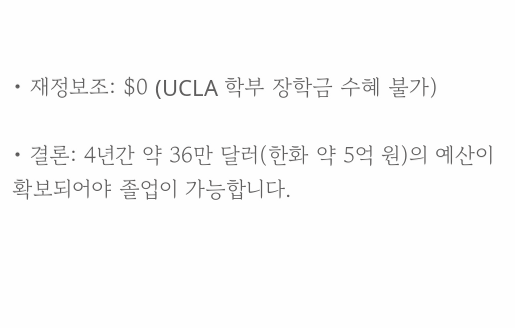• 재정보조: $0 (UCLA 학부 장학금 수혜 불가)

• 결론: 4년간 약 36만 달러(한화 약 5억 원)의 예산이 확보되어야 졸업이 가능합니다.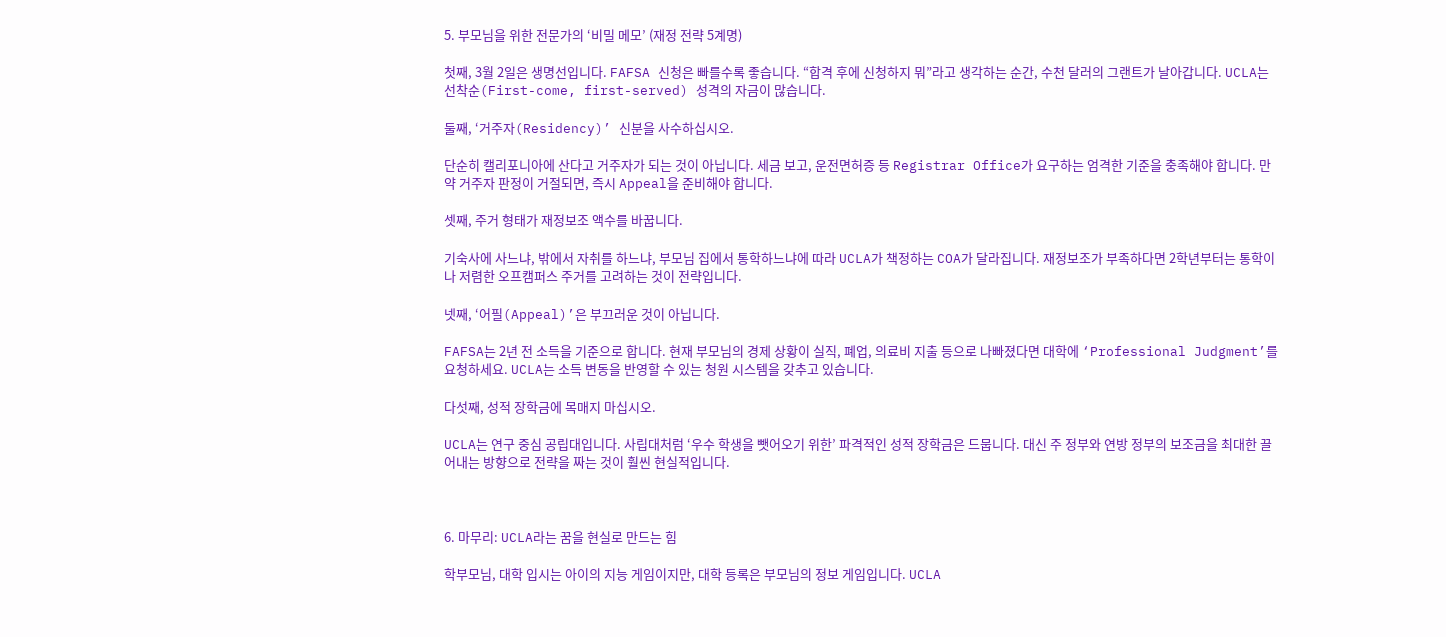5. 부모님을 위한 전문가의 ‘비밀 메모’ (재정 전략 5계명)

첫째, 3월 2일은 생명선입니다. FAFSA 신청은 빠를수록 좋습니다. “합격 후에 신청하지 뭐”라고 생각하는 순간, 수천 달러의 그랜트가 날아갑니다. UCLA는 선착순(First-come, first-served) 성격의 자금이 많습니다.

둘째, ‘거주자(Residency)’ 신분을 사수하십시오.

단순히 캘리포니아에 산다고 거주자가 되는 것이 아닙니다. 세금 보고, 운전면허증 등 Registrar Office가 요구하는 엄격한 기준을 충족해야 합니다. 만약 거주자 판정이 거절되면, 즉시 Appeal을 준비해야 합니다.

셋째, 주거 형태가 재정보조 액수를 바꿉니다.

기숙사에 사느냐, 밖에서 자취를 하느냐, 부모님 집에서 통학하느냐에 따라 UCLA가 책정하는 COA가 달라집니다. 재정보조가 부족하다면 2학년부터는 통학이나 저렴한 오프캠퍼스 주거를 고려하는 것이 전략입니다.

넷째, ‘어필(Appeal)’은 부끄러운 것이 아닙니다.

FAFSA는 2년 전 소득을 기준으로 합니다. 현재 부모님의 경제 상황이 실직, 폐업, 의료비 지출 등으로 나빠졌다면 대학에 ‘Professional Judgment’를 요청하세요. UCLA는 소득 변동을 반영할 수 있는 청원 시스템을 갖추고 있습니다.

다섯째, 성적 장학금에 목매지 마십시오.

UCLA는 연구 중심 공립대입니다. 사립대처럼 ‘우수 학생을 뺏어오기 위한’ 파격적인 성적 장학금은 드뭅니다. 대신 주 정부와 연방 정부의 보조금을 최대한 끌어내는 방향으로 전략을 짜는 것이 훨씬 현실적입니다.



6. 마무리: UCLA라는 꿈을 현실로 만드는 힘

학부모님, 대학 입시는 아이의 지능 게임이지만, 대학 등록은 부모님의 정보 게임입니다. UCLA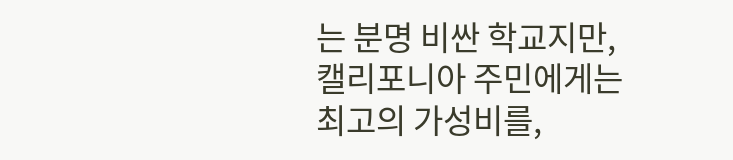는 분명 비싼 학교지만, 캘리포니아 주민에게는 최고의 가성비를,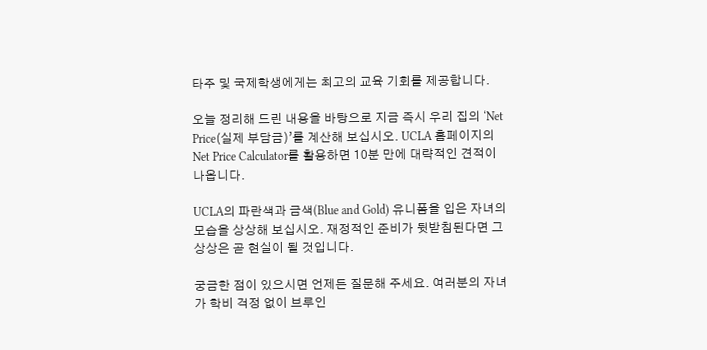타주 및 국제학생에게는 최고의 교육 기회를 제공합니다.

오늘 정리해 드린 내용을 바탕으로 지금 즉시 우리 집의 ‘Net Price(실제 부담금)’를 계산해 보십시오. UCLA 홈페이지의 Net Price Calculator를 활용하면 10분 만에 대략적인 견적이 나옵니다.

UCLA의 파란색과 금색(Blue and Gold) 유니폼을 입은 자녀의 모습을 상상해 보십시오. 재정적인 준비가 뒷받침된다면 그 상상은 곧 현실이 될 것입니다.

궁금한 점이 있으시면 언제든 질문해 주세요. 여러분의 자녀가 학비 걱정 없이 브루인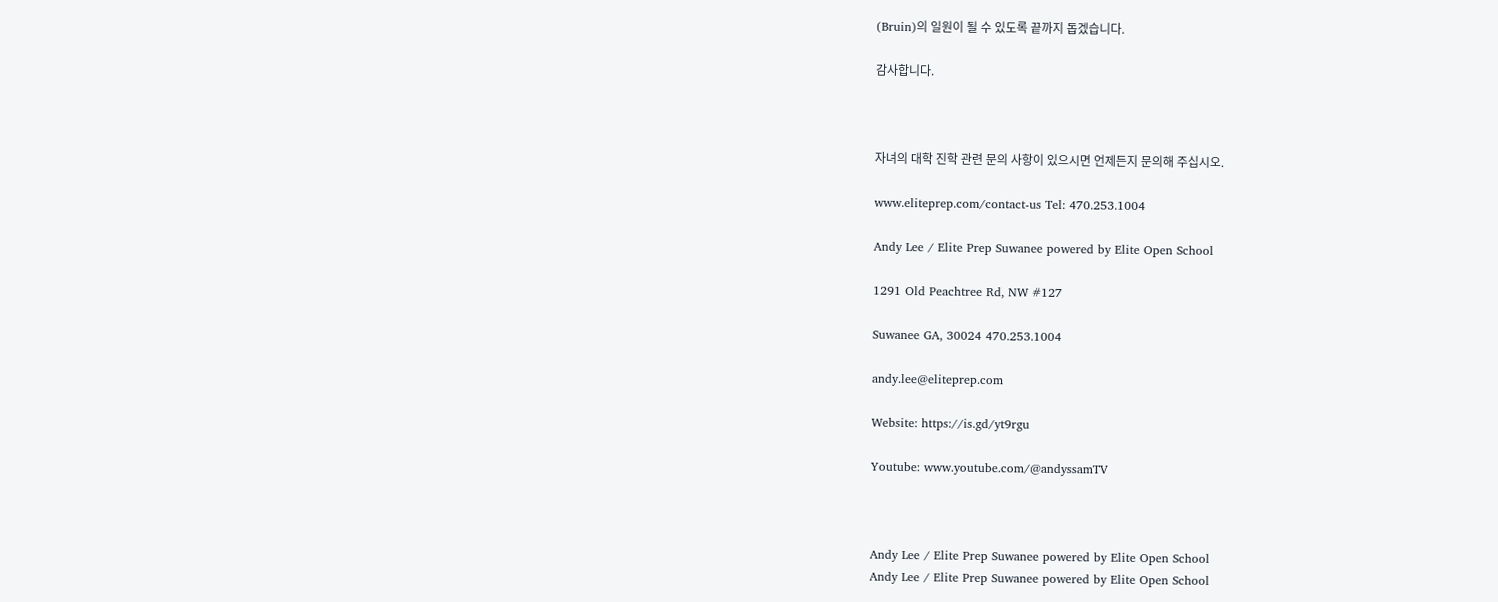(Bruin)의 일원이 될 수 있도록 끝까지 돕겠습니다.

감사합니다.



자녀의 대학 진학 관련 문의 사항이 있으시면 언제든지 문의해 주십시오.

www.eliteprep.com/contact-us Tel: 470.253.1004

Andy Lee / Elite Prep Suwanee powered by Elite Open School

1291 Old Peachtree Rd, NW #127

Suwanee GA, 30024 470.253.1004

andy.lee@eliteprep.com

Website: https://is.gd/yt9rgu

Youtube: www.youtube.com/@andyssamTV



Andy Lee / Elite Prep Suwanee powered by Elite Open School
Andy Lee / Elite Prep Suwanee powered by Elite Open School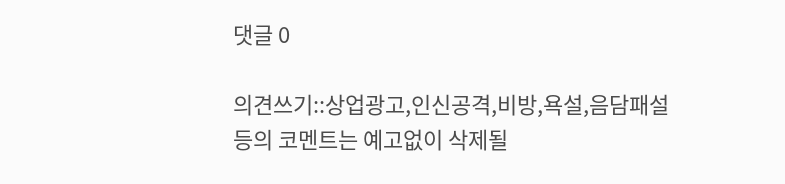댓글 0

의견쓰기::상업광고,인신공격,비방,욕설,음담패설등의 코멘트는 예고없이 삭제될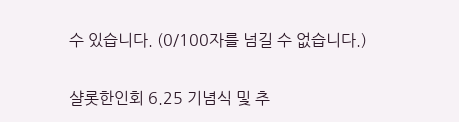수 있습니다. (0/100자를 넘길 수 없습니다.)

샬롯한인회 6.25 기념식 및 추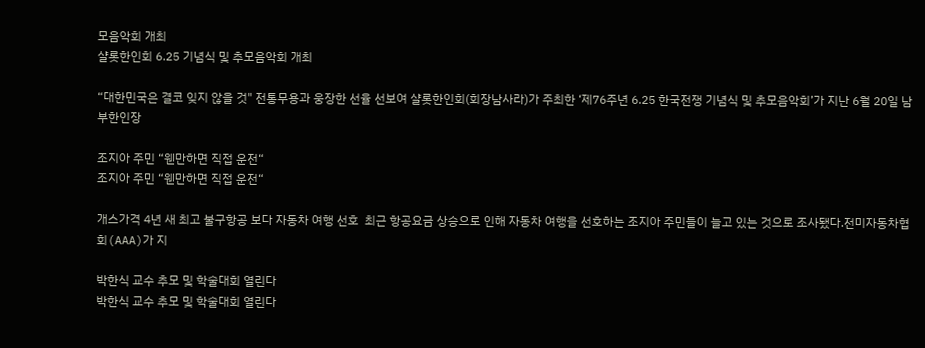모음악회 개최
샬롯한인회 6.25 기념식 및 추모음악회 개최

“대한민국은 결코 잊지 않을 것" 전통무용과 웅장한 선율 선보여 샬롯한인회(회장남사라)가 주최한 ‘제76주년 6.25 한국전쟁 기념식 및 추모음악회’가 지난 6월 20일 남부한인장

조지아 주민 “웬만하면 직접 운전“
조지아 주민 “웬만하면 직접 운전“

개스가격 4년 새 최고 불구항공 보다 자동차 여행 선호  최근 항공요금 상승으로 인해 자동차 여행을 선호하는 조지아 주민들이 늘고 있는 것으로 조사됐다.전미자동차협회(AAA)가 지

박한식 교수 추모 및 학술대회 열린다
박한식 교수 추모 및 학술대회 열린다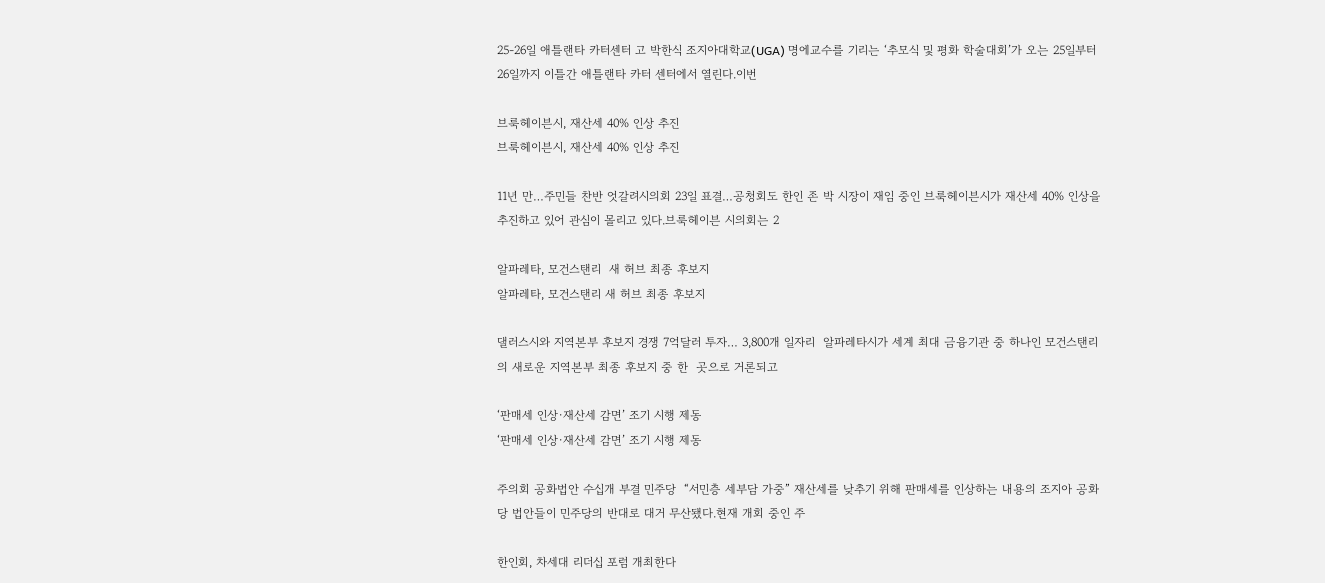25-26일 애틀랜타 카터센터 고 박한식 조지아대학교(UGA) 명에교수를 기리는 ‘추모식 및 평화 학술대회’가 오는 25일부터 26일까지 이틀간 애틀랜타 카터 센터에서 열린다.이번

브룩헤이븐시, 재산세 40% 인상 추진
브룩헤이븐시, 재산세 40% 인상 추진

11년 만…주민들 찬반 엇갈려시의회 23일 표결…공청회도 한인 존 박 시장이 재임 중인 브룩헤이븐시가 재산세 40% 인상을 추진하고 있어 관심이 몰리고 있다.브룩헤이븐 시의회는 2

알파레타, 모건스탠리  새 허브 최종 후보지
알파레타, 모건스탠리 새 허브 최종 후보지

댈러스시와 지역본부 후보지 경쟁 7억달러 투자… 3,800개 일자리  알파레타시가 세계 최대 금융기관 중 하나인 모건스탠리의 새로운 지역본부 최종 후보지 중 한  곳으로 거론되고

‘판매세 인상∙재산세 감면’ 조기 시행 제동
‘판매세 인상∙재산세 감면’ 조기 시행 제동

주의회 공화법안 수십개 부결 민주당  “서민층 세부담 가중” 재산세를 낮추기 위해 판매세를 인상하는 내용의 조지아 공화당 법안들이 민주당의 반대로 대거 무산됐다.현재 개회 중인 주

한인회, 차세대 리더십 포럼 개최한다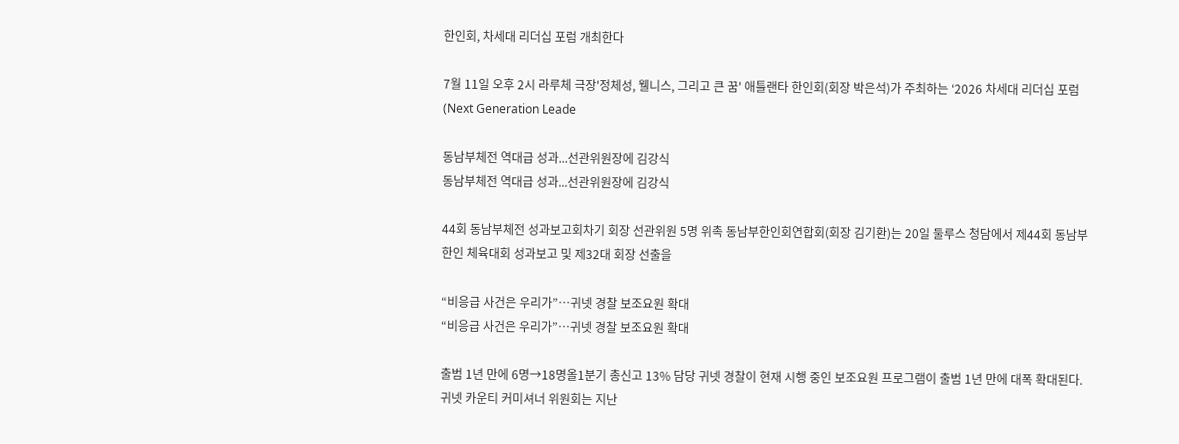한인회, 차세대 리더십 포럼 개최한다

7월 11일 오후 2시 라루체 극장'정체성, 웰니스, 그리고 큰 꿈' 애틀랜타 한인회(회장 박은석)가 주최하는 ‘2026 차세대 리더십 포럼(Next Generation Leade

동남부체전 역대급 성과...선관위원장에 김강식
동남부체전 역대급 성과...선관위원장에 김강식

44회 동남부체전 성과보고회차기 회장 선관위원 5명 위촉 동남부한인회연합회(회장 김기환)는 20일 둘루스 청담에서 제44회 동남부 한인 체육대회 성과보고 및 제32대 회장 선출을

“비응급 사건은 우리가”…귀넷 경찰 보조요원 확대
“비응급 사건은 우리가”…귀넷 경찰 보조요원 확대

출범 1년 만에 6명→18명올1분기 총신고 13% 담당 귀넷 경찰이 현재 시행 중인 보조요원 프로그램이 출범 1년 만에 대폭 확대된다.귀넷 카운티 커미셔너 위원회는 지난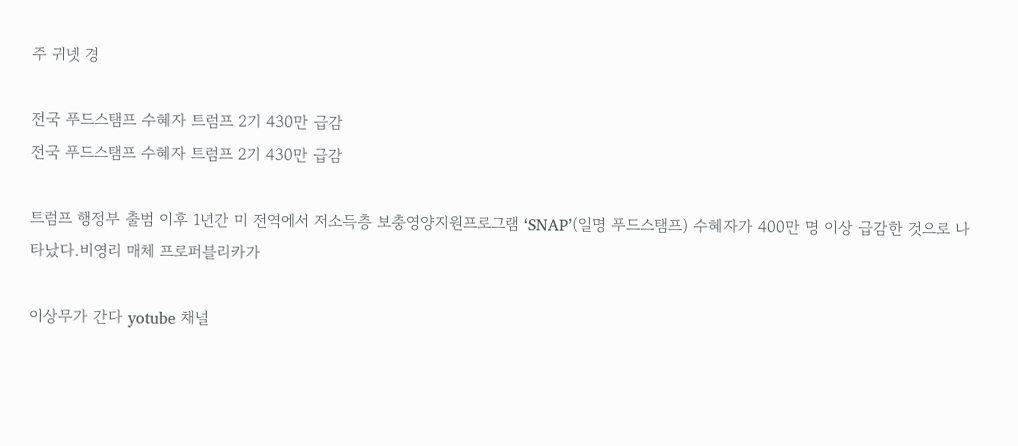주 귀넷 경

전국 푸드스탬프 수혜자 트럼프 2기 430만 급감
전국 푸드스탬프 수혜자 트럼프 2기 430만 급감

트럼프 행정부 출범 이후 1년간 미 전역에서 저소득층 보충영양지원프로그램 ‘SNAP’(일명 푸드스탬프) 수혜자가 400만 명 이상 급감한 것으로 나타났다.비영리 매체 프로퍼블리카가

이상무가 간다 yotube 채널